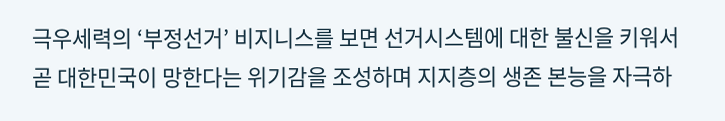극우세력의 ‘부정선거’ 비지니스를 보면 선거시스템에 대한 불신을 키워서 곧 대한민국이 망한다는 위기감을 조성하며 지지층의 생존 본능을 자극하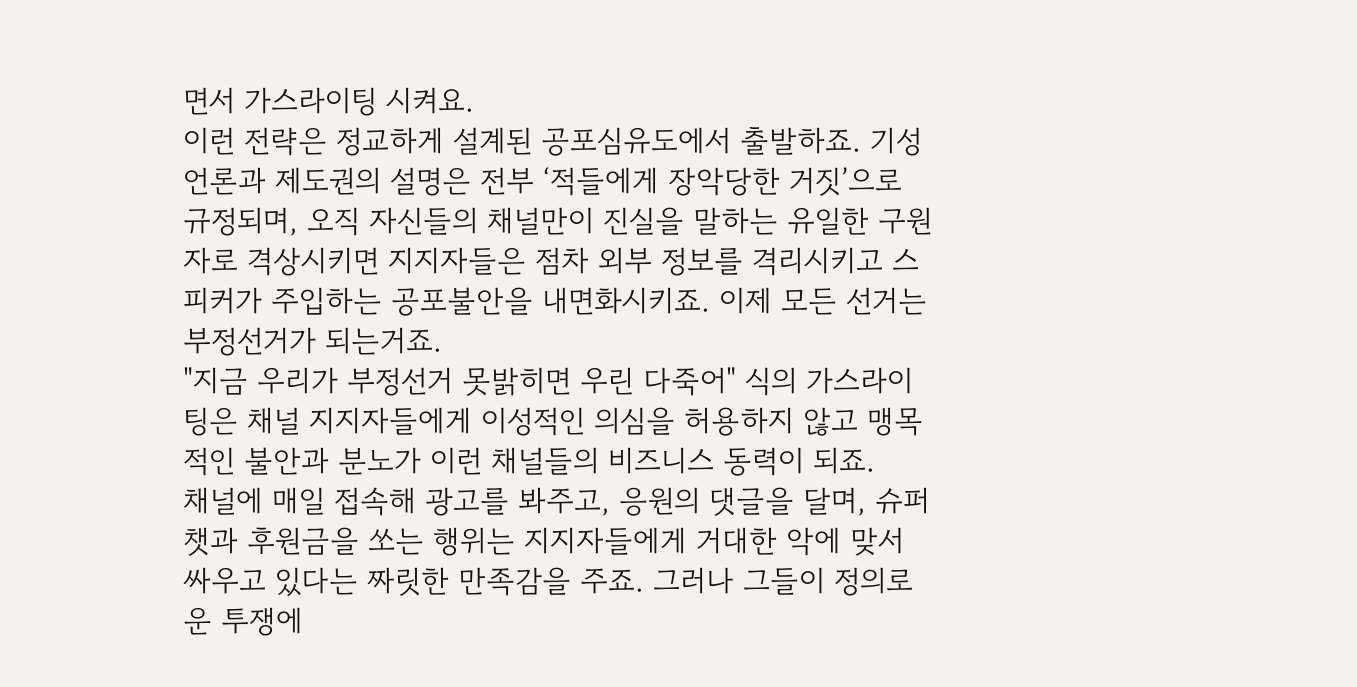면서 가스라이팅 시켜요.
이런 전략은 정교하게 설계된 공포심유도에서 출발하죠. 기성언론과 제도권의 설명은 전부 ‘적들에게 장악당한 거짓’으로 규정되며, 오직 자신들의 채널만이 진실을 말하는 유일한 구원자로 격상시키면 지지자들은 점차 외부 정보를 격리시키고 스피커가 주입하는 공포불안을 내면화시키죠. 이제 모든 선거는 부정선거가 되는거죠.
"지금 우리가 부정선거 못밝히면 우린 다죽어" 식의 가스라이팅은 채널 지지자들에게 이성적인 의심을 허용하지 않고 맹목적인 불안과 분노가 이런 채널들의 비즈니스 동력이 되죠.
채널에 매일 접속해 광고를 봐주고, 응원의 댓글을 달며, 슈퍼챗과 후원금을 쏘는 행위는 지지자들에게 거대한 악에 맞서 싸우고 있다는 짜릿한 만족감을 주죠. 그러나 그들이 정의로운 투쟁에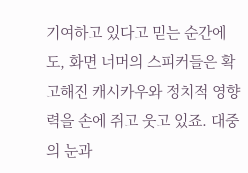기여하고 있다고 믿는 순간에도, 화면 너머의 스피커들은 확고해진 캐시카우와 정치적 영향력을 손에 쥐고 웃고 있죠. 대중의 눈과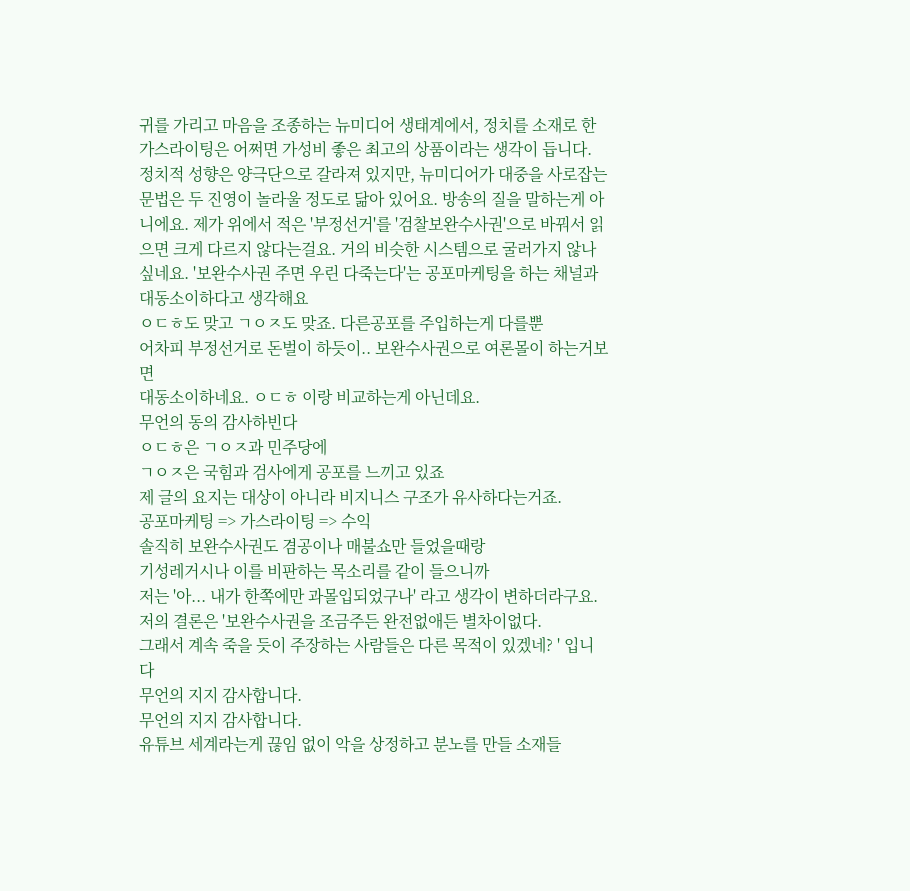귀를 가리고 마음을 조종하는 뉴미디어 생태계에서, 정치를 소재로 한 가스라이팅은 어쩌면 가성비 좋은 최고의 상품이라는 생각이 듭니다.
정치적 성향은 양극단으로 갈라져 있지만, 뉴미디어가 대중을 사로잡는 문법은 두 진영이 놀라울 정도로 닮아 있어요. 방송의 질을 말하는게 아니에요. 제가 위에서 적은 '부정선거'를 '검찰보완수사권'으로 바꿔서 읽으면 크게 다르지 않다는걸요. 거의 비슷한 시스템으로 굴러가지 않나 싶네요. '보완수사권 주면 우린 다죽는다'는 공포마케팅을 하는 채널과 대동소이하다고 생각해요
ㅇㄷㅎ도 맞고 ㄱㅇㅈ도 맞죠. 다른공포를 주입하는게 다를뿐
어차피 부정선거로 돈벌이 하듯이.. 보완수사권으로 여론몰이 하는거보면
대동소이하네요. ㅇㄷㅎ 이랑 비교하는게 아닌데요.
무언의 동의 감사하빈다
ㅇㄷㅎ은 ㄱㅇㅈ과 민주당에
ㄱㅇㅈ은 국힘과 검사에게 공포를 느끼고 있죠
제 글의 요지는 대상이 아니라 비지니스 구조가 유사하다는거죠.
공포마케팅 => 가스라이팅 => 수익
솔직히 보완수사권도 겸공이나 매불쇼만 들었을때랑
기성레거시나 이를 비판하는 목소리를 같이 들으니까
저는 '아... 내가 한쪽에만 과몰입되었구나' 라고 생각이 변하더라구요.
저의 결론은 '보완수사권을 조금주든 완전없애든 별차이없다.
그래서 계속 죽을 듯이 주장하는 사람들은 다른 목적이 있겠네? ' 입니다
무언의 지지 감사합니다.
무언의 지지 감사합니다.
유튜브 세계라는게 끊임 없이 악을 상정하고 분노를 만들 소재들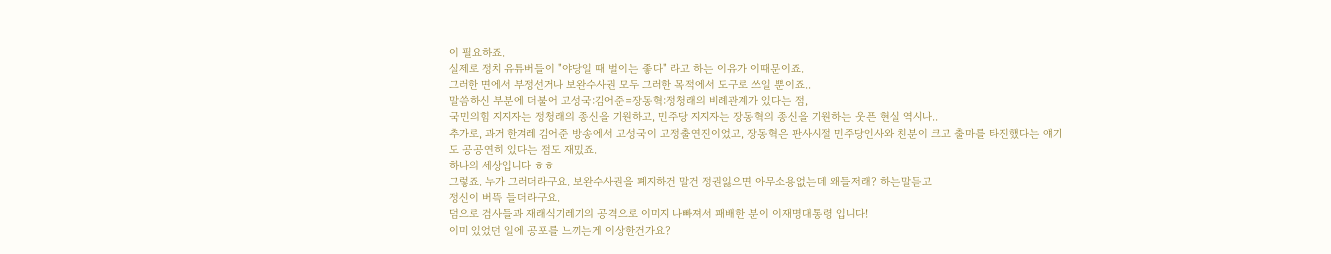이 필요하죠.
실제로 정치 유튜버들이 "야당일 때 벌이는 좋다" 라고 하는 이유가 이때문이죠.
그러한 면에서 부정선거나 보완수사권 모두 그러한 목적에서 도구로 쓰일 뿐이죠..
말씀하신 부분에 더불어 고성국:김어준=장동혁:정청래의 비례관계가 있다는 점,
국민의힘 지지자는 정청래의 종신을 기원하고, 민주당 지지자는 장동혁의 종신을 기원하는 웃픈 현실 역시나..
추가로, 과거 한겨레 김어준 방송에서 고성국이 고정출연진이었고, 장동혁은 판사시절 민주당인사와 친분이 크고 출마를 타진했다는 얘기도 공공연히 있다는 점도 재밌죠.
하나의 세상입니다 ㅎㅎ
그렇죠. 누가 그러더라구요. 보완수사권을 폐지하건 말건 정권잃으면 아무소용없는데 왜들저래? 하는말듣고
정신이 버뜩 들더라구요.
덤으로 검사들과 재래식기레기의 공격으로 이미지 나빠져서 패배한 분이 이재명대통령 입니다!
이미 있었던 일에 공포를 느끼는게 이상한건가요?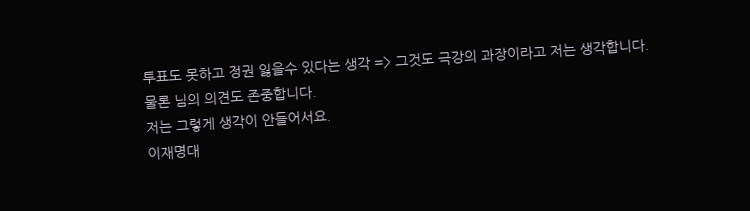투표도 못하고 정권 잃을수 있다는 생각 => 그것도 극강의 과장이라고 저는 생각합니다.
물론 님의 의견도 존중합니다.
저는 그렇게 생각이 안들어서요.
이재명대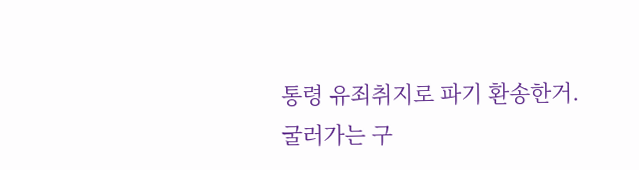통령 유죄취지로 파기 환송한거.
굴러가는 구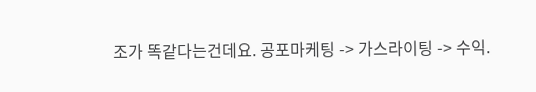조가 똑같다는건데요. 공포마케팅 -> 가스라이팅 -> 수익.